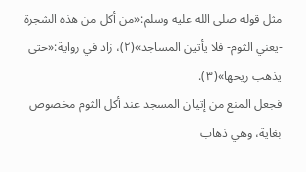مثل قوله صلى الله عليه وسلم:«من أكل من هذه الشجرة -يعني الثوم- فلا يأتين المساجد»(٢)، زاد في رواية:«حتى يذهب ريحها»(٣).
فجعل المنع من إتيان المسجد عند أكل الثوم مخصوص بغاية، وهي ذهاب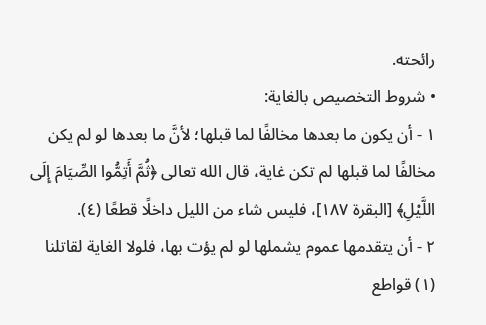رائحته.
• شروط التخصيص بالغاية:
١ - أن يكون ما بعدها مخالفًا لما قبلها؛ لأنَّ ما بعدها لو لم يكن مخالفًا لما قبلها لم تكن غاية، قال الله تعالى ﴿ثُمَّ أَتِمُّوا الصِّيَامَ إِلَى اللَّيْلِ﴾ [البقرة ١٨٧]، فليس شاء من الليل داخلًا قطعًا (٤).
٢ - أن يتقدمها عموم يشملها لو لم يؤت بها، فلولا الغاية لقاتلنا
(١) قواطع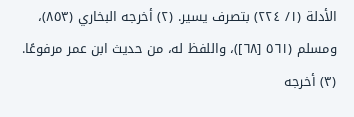الأدلة (١/ ٢٢٤) بتصرف يسير. (٢) أخرجه البخاري (٨٥٣)، ومسلم (٥٦١ [٦٨])، واللفظ له، من حديث ابن عمر مرفوعًا. (٣) أخرجه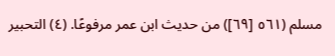مسلم (٥٦١ [٦٩]) من حديث ابن عمر مرفوعًا. (٤) التحبير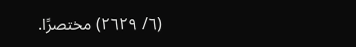(٦/ ٢٦٢٩) مختصرًا.